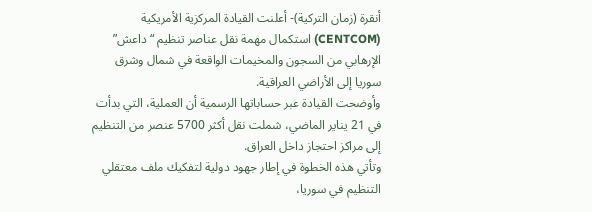أنقرة (زمان التركية)- أعلنت القيادة المركزية الأمريكية (CENTCOM) استكمال مهمة نقل عناصر تنظيم “داعش” الإرهابي من السجون والمخيمات الواقعة في شمال وشرق سوريا إلى الأراضي العراقية.
وأوضحت القيادة عبر حساباتها الرسمية أن العملية، التي بدأت في 21 يناير الماضي، شملت نقل أكثر 5700 عنصر من التنظيم إلى مراكز احتجاز داخل العراق.
وتأتي هذه الخطوة في إطار جهود دولية لتفكيك ملف معتقلي التنظيم في سوريا،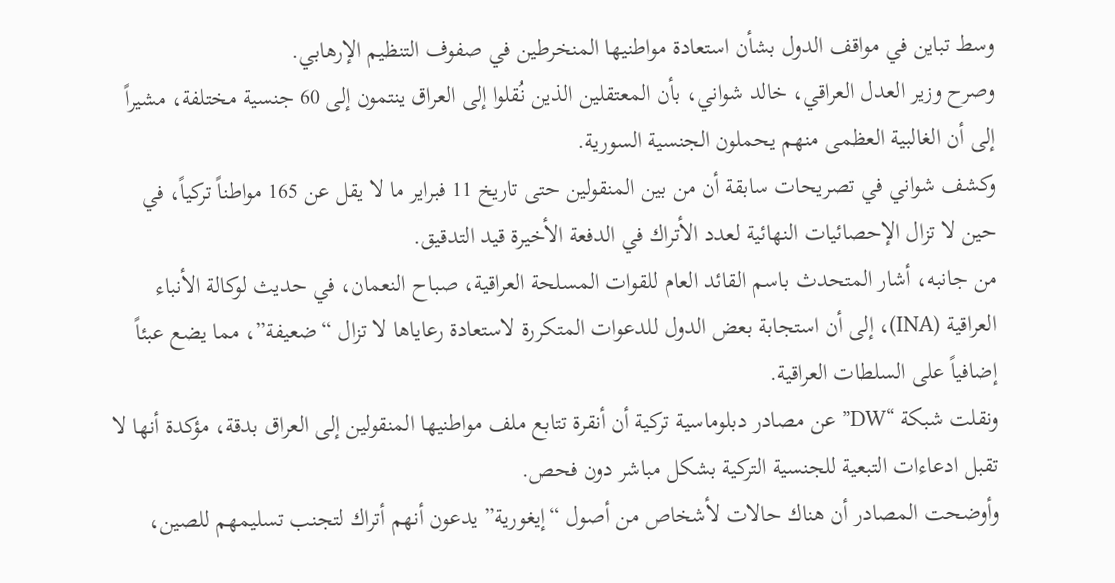وسط تباين في مواقف الدول بشأن استعادة مواطنيها المنخرطين في صفوف التنظيم الإرهابي.
وصرح وزير العدل العراقي، خالد شواني، بأن المعتقلين الذين نُقلوا إلى العراق ينتمون إلى 60 جنسية مختلفة، مشيراً إلى أن الغالبية العظمى منهم يحملون الجنسية السورية.
وكشف شواني في تصريحات سابقة أن من بين المنقولين حتى تاريخ 11 فبراير ما لا يقل عن 165 مواطناً تركياً، في حين لا تزال الإحصائيات النهائية لعدد الأتراك في الدفعة الأخيرة قيد التدقيق.
من جانبه، أشار المتحدث باسم القائد العام للقوات المسلحة العراقية، صباح النعمان، في حديث لوكالة الأنباء العراقية (INA)، إلى أن استجابة بعض الدول للدعوات المتكررة لاستعادة رعاياها لا تزال “ضعيفة”، مما يضع عبئاً إضافياً على السلطات العراقية.
ونقلت شبكة “DW” عن مصادر دبلوماسية تركية أن أنقرة تتابع ملف مواطنيها المنقولين إلى العراق بدقة، مؤكدة أنها لا تقبل ادعاءات التبعية للجنسية التركية بشكل مباشر دون فحص.
وأوضحت المصادر أن هناك حالات لأشخاص من أصول “إيغورية” يدعون أنهم أتراك لتجنب تسليمهم للصين،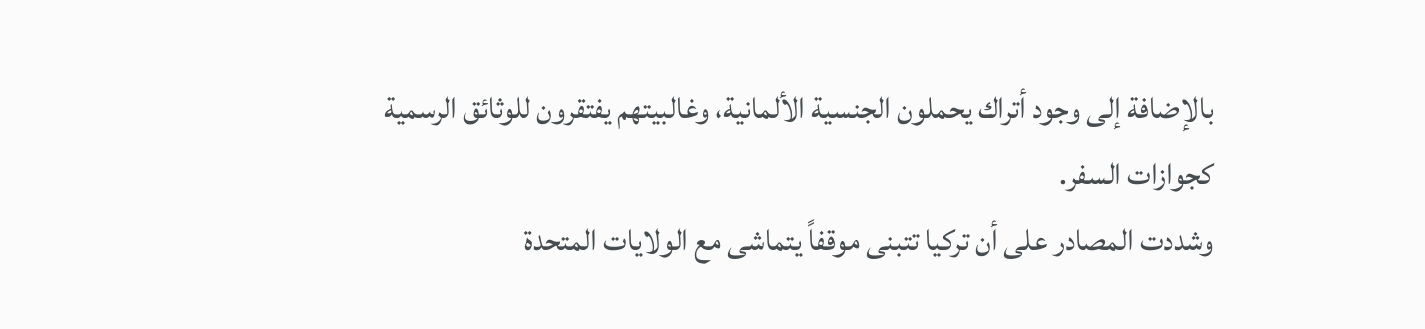بالإضافة إلى وجود أتراك يحملون الجنسية الألمانية، وغالبيتهم يفتقرون للوثائق الرسمية كجوازات السفر.
وشددت المصادر على أن تركيا تتبنى موقفاً يتماشى مع الولايات المتحدة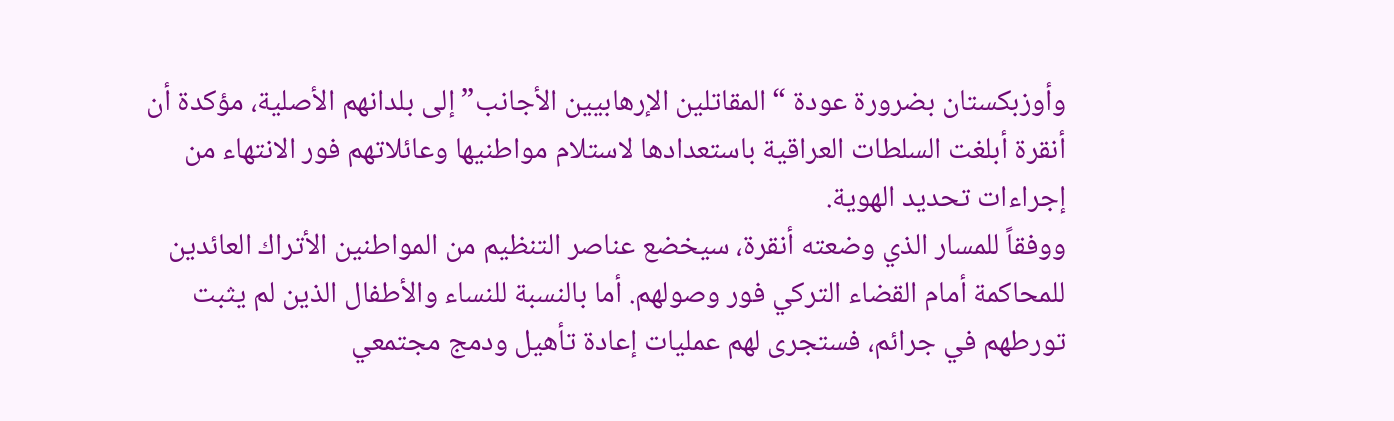وأوزبكستان بضرورة عودة “المقاتلين الإرهابيين الأجانب” إلى بلدانهم الأصلية، مؤكدة أن أنقرة أبلغت السلطات العراقية باستعدادها لاستلام مواطنيها وعائلاتهم فور الانتهاء من إجراءات تحديد الهوية.
ووفقاً للمسار الذي وضعته أنقرة، سيخضع عناصر التنظيم من المواطنين الأتراك العائدين للمحاكمة أمام القضاء التركي فور وصولهم. أما بالنسبة للنساء والأطفال الذين لم يثبت تورطهم في جرائم، فستجرى لهم عمليات إعادة تأهيل ودمج مجتمعي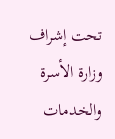تحت إشراف وزارة الأسرة والخدمات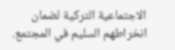الاجتماعية التركية لضمان انخراطهم السليم في المجتمع.